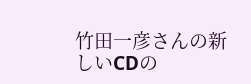竹田一彦さんの新しいCDの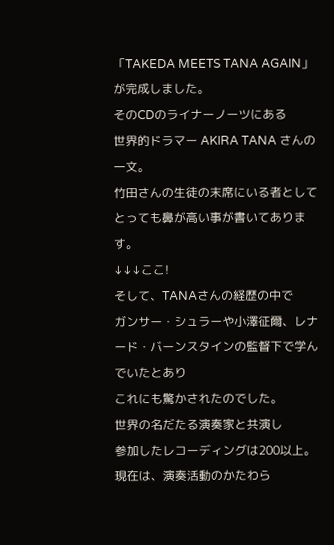「TAKEDA MEETS TANA AGAIN」が完成しました。
そのCDのライナーノーツにある
世界的ドラマー AKIRA TANA さんの一文。
竹田さんの生徒の末席にいる者として
とっても鼻が高い事が書いてあります。
↓↓↓ここ!
そして、TANAさんの経歴の中で
ガンサー・シュラーや小澤征爾、レナード・バーンスタインの監督下で学んでいたとあり
これにも驚かされたのでした。
世界の名だたる演奏家と共演し
参加したレコーディングは200以上。
現在は、演奏活動のかたわら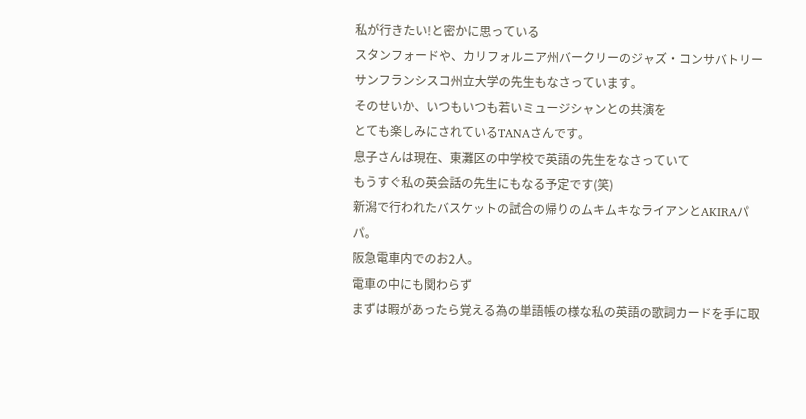私が行きたい!と密かに思っている
スタンフォードや、カリフォルニア州バークリーのジャズ・コンサバトリー
サンフランシスコ州立大学の先生もなさっています。
そのせいか、いつもいつも若いミュージシャンとの共演を
とても楽しみにされているTANAさんです。
息子さんは現在、東灘区の中学校で英語の先生をなさっていて
もうすぐ私の英会話の先生にもなる予定です(笑)
新潟で行われたバスケットの試合の帰りのムキムキなライアンとAKIRAパパ。
阪急電車内でのお2人。
電車の中にも関わらず
まずは暇があったら覚える為の単語帳の様な私の英語の歌詞カードを手に取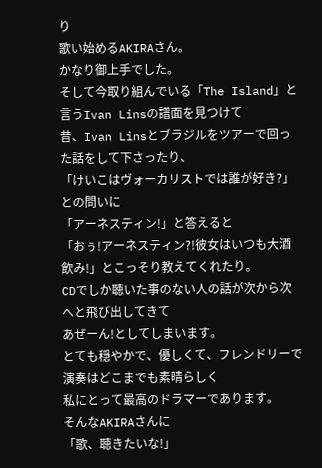り
歌い始めるAKIRAさん。
かなり御上手でした。
そして今取り組んでいる「The Island」と言うIvan Linsの譜面を見つけて
昔、Ivan Linsとブラジルをツアーで回った話をして下さったり、
「けいこはヴォーカリストでは誰が好き?」との問いに
「アーネスティン!」と答えると
「おぅ!アーネスティン?!彼女はいつも大酒飲み!」とこっそり教えてくれたり。
CDでしか聴いた事のない人の話が次から次へと飛び出してきて
あぜーん!としてしまいます。
とても穏やかで、優しくて、フレンドリーで
演奏はどこまでも素晴らしく
私にとって最高のドラマーであります。
そんなAKIRAさんに
「歌、聴きたいな!」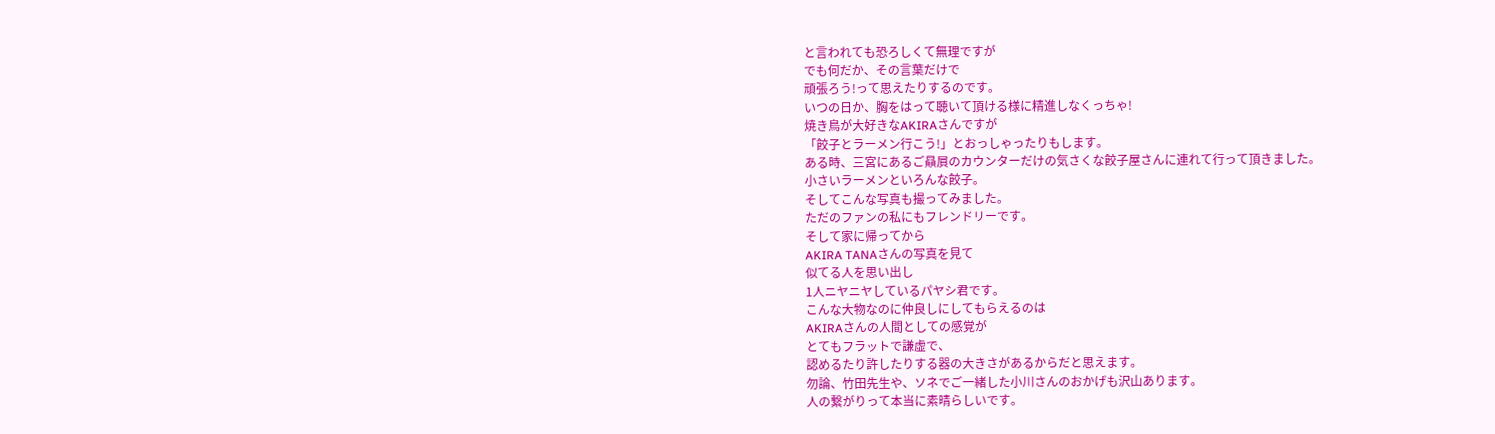と言われても恐ろしくて無理ですが
でも何だか、その言葉だけで
頑張ろう!って思えたりするのです。
いつの日か、胸をはって聴いて頂ける様に精進しなくっちゃ!
焼き鳥が大好きなAKIRAさんですが
「餃子とラーメン行こう!」とおっしゃったりもします。
ある時、三宮にあるご贔屓のカウンターだけの気さくな餃子屋さんに連れて行って頂きました。
小さいラーメンといろんな餃子。
そしてこんな写真も撮ってみました。
ただのファンの私にもフレンドリーです。
そして家に帰ってから
AKIRA TANAさんの写真を見て
似てる人を思い出し
1人ニヤニヤしているパヤシ君です。
こんな大物なのに仲良しにしてもらえるのは
AKIRAさんの人間としての感覚が
とてもフラットで謙虚で、
認めるたり許したりする器の大きさがあるからだと思えます。
勿論、竹田先生や、ソネでご一緒した小川さんのおかげも沢山あります。
人の繋がりって本当に素晴らしいです。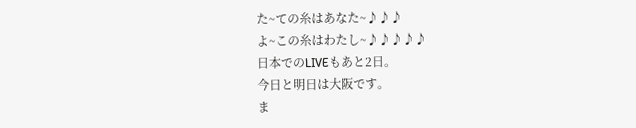た~ての糸はあなた~♪♪♪
よ~この糸はわたし~♪♪♪♪♪
日本でのLIVEもあと2日。
今日と明日は大阪です。
ま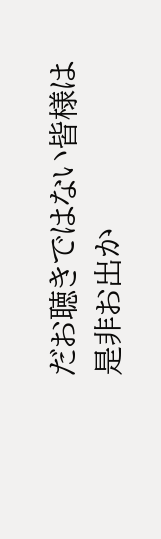だお聴きではない皆様は
是非お出か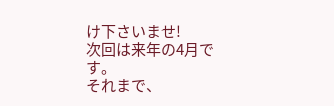け下さいませ!
次回は来年の4月です。
それまで、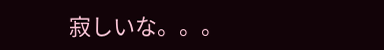寂しいな。。。